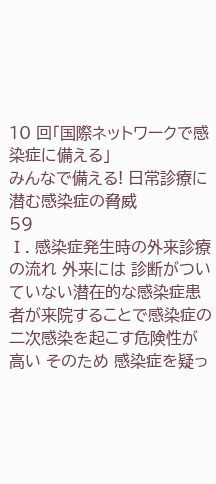10 回「国際ネットワークで感染症に備える」
みんなで備える! 日常診療に潜む感染症の脅威
59
Ⅰ. 感染症発生時の外来診療の流れ 外来には 診断がついていない潜在的な感染症患者が来院することで感染症の二次感染を起こす危険性が高い そのため 感染症を疑っ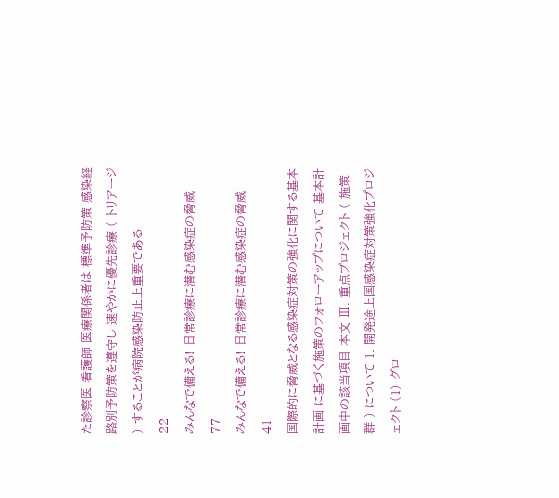た診察医 看護師 医療関係者は 標準予防策 感染経路別予防策を遵守し 速やかに優先診療 ( トリアージ ) することが病院感染防止上重要である
22
みんなで備える! 日常診療に潜む感染症の脅威
77
みんなで備える! 日常診療に潜む感染症の脅威
41
国際的に脅威となる感染症対策の強化に関する基本計画 に基づく施策のフォローアップについて 基本計画中の該当項目 本文 Ⅲ. 重点プロジェクト ( 施策群 ) について 1. 開発途上国感染症対策強化プロジェクト (1) グロ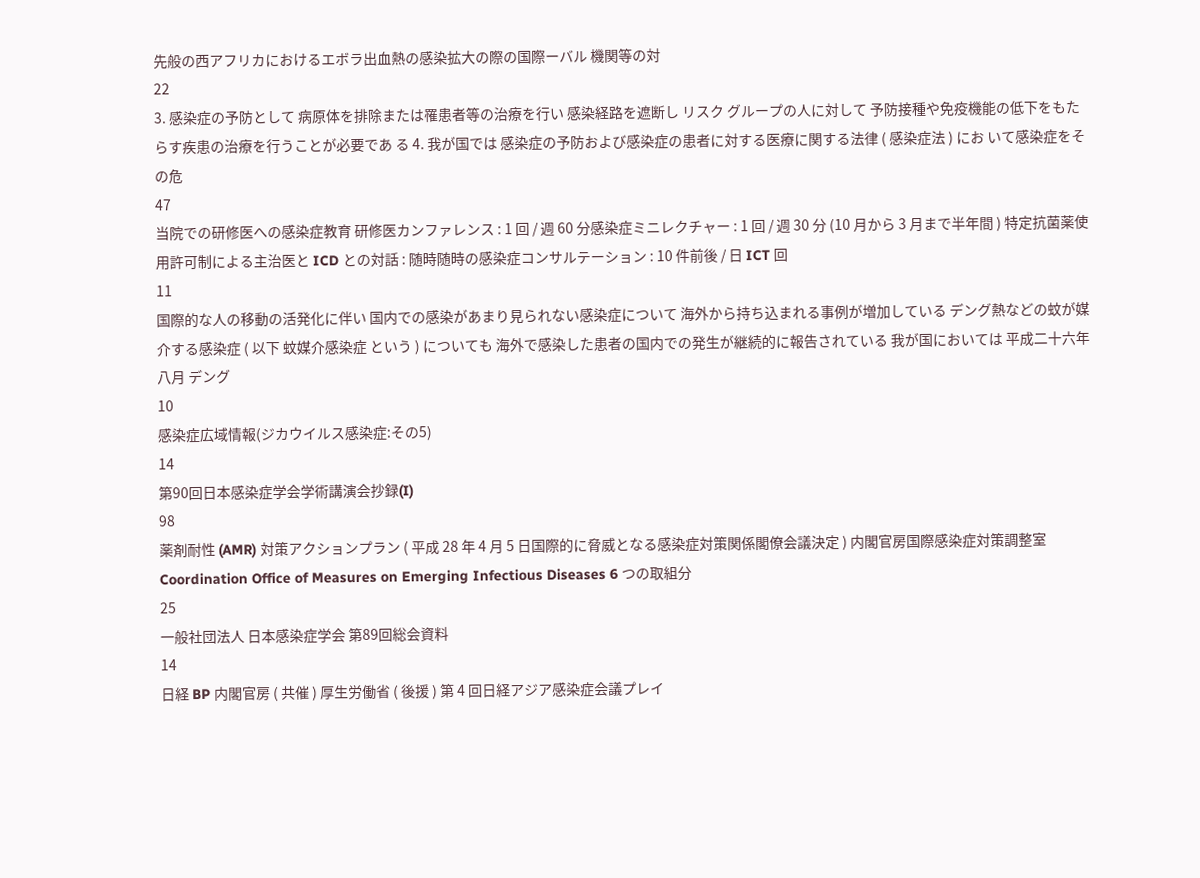先般の西アフリカにおけるエボラ出血熱の感染拡大の際の国際ーバル 機関等の対
22
3. 感染症の予防として 病原体を排除または罹患者等の治療を行い 感染経路を遮断し リスク グループの人に対して 予防接種や免疫機能の低下をもたらす疾患の治療を行うことが必要であ る 4. 我が国では 感染症の予防および感染症の患者に対する医療に関する法律 ( 感染症法 ) にお いて感染症をその危
47
当院での研修医への感染症教育 研修医カンファレンス : 1 回 / 週 60 分感染症ミニレクチャー : 1 回 / 週 30 分 (10 月から 3 月まで半年間 ) 特定抗菌薬使用許可制による主治医と ICD との対話 : 随時随時の感染症コンサルテーション : 10 件前後 / 日 ICT 回
11
国際的な人の移動の活発化に伴い 国内での感染があまり見られない感染症について 海外から持ち込まれる事例が増加している デング熱などの蚊が媒介する感染症 ( 以下 蚊媒介感染症 という ) についても 海外で感染した患者の国内での発生が継続的に報告されている 我が国においては 平成二十六年八月 デング
10
感染症広域情報(ジカウイルス感染症:その5)
14
第90回日本感染症学会学術講演会抄録(I)
98
薬剤耐性 (AMR) 対策アクションプラン ( 平成 28 年 4 月 5 日国際的に脅威となる感染症対策関係閣僚会議決定 ) 内閣官房国際感染症対策調整室 Coordination Office of Measures on Emerging Infectious Diseases 6 つの取組分
25
一般社団法人 日本感染症学会 第89回総会資料
14
日経 BP 内閣官房 ( 共催 ) 厚生労働省 ( 後援 ) 第 4 回日経アジア感染症会議プレイ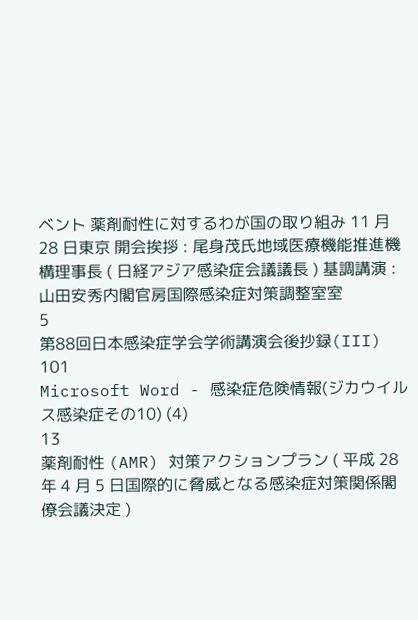ベント 薬剤耐性に対するわが国の取り組み 11 月 28 日東京 開会挨拶 : 尾身茂氏地域医療機能推進機構理事長 ( 日経アジア感染症会議議長 ) 基調講演 : 山田安秀内閣官房国際感染症対策調整室室
5
第88回日本感染症学会学術講演会後抄録(III)
101
Microsoft Word - 感染症危険情報(ジカウイルス感染症その10) (4)
13
薬剤耐性 (AMR) 対策アクションプラン ( 平成 28 年 4 月 5 日国際的に脅威となる感染症対策関係閣僚会議決定 )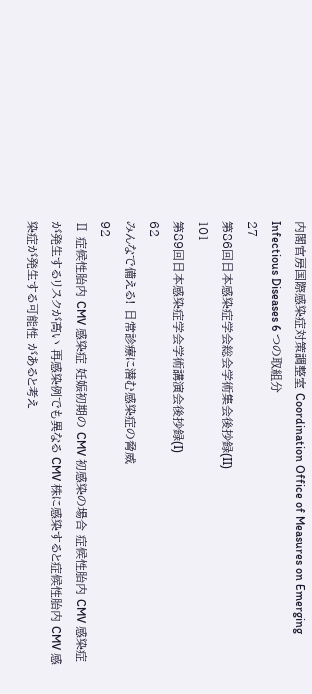内閣官房国際感染症対策調整室 Coordination Office of Measures on Emerging Infectious Diseases 6 つの取組分
27
第86回日本感染症学会総会学術集会後抄録(II)
101
第89回日本感染症学会学術講演会後抄録(I)
62
みんなで備える! 日常診療に潜む感染症の脅威
92
Ⅱ 症候性胎内 CMV 感染症 妊娠初期の CMV 初感染の場合 症候性胎内 CMV 感染症が発生するリスクが高い 再感染例でも異なる CMV 株に感染すると症候性胎内 CMV 感染症が発生する可能性 があると考え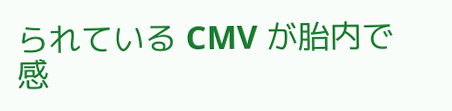られている CMV が胎内で感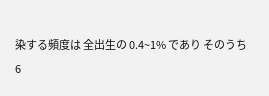染する頻度は 全出生の 0.4~1% であり そのうち
6